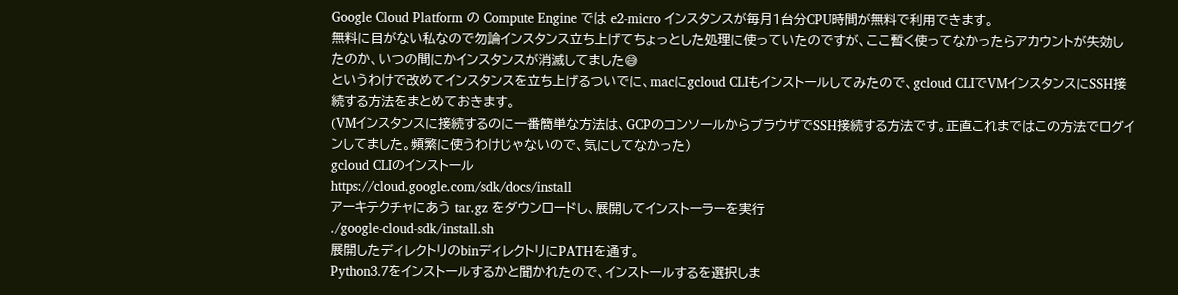Google Cloud Platform の Compute Engine では e2-micro インスタンスが毎月1台分CPU時間が無料で利用できます。
無料に目がない私なので勿論インスタンス立ち上げてちょっとした処理に使っていたのですが、ここ暫く使ってなかったらアカウントが失効したのか、いつの間にかインスタンスが消滅してました😅
というわけで改めてインスタンスを立ち上げるついでに、macにgcloud CLIもインストールしてみたので、gcloud CLIでVMインスタンスにSSH接続する方法をまとめておきます。
(VMインスタンスに接続するのに一番簡単な方法は、GCPのコンソールからブラウザでSSH接続する方法です。正直これまではこの方法でログインしてました。頻繁に使うわけじゃないので、気にしてなかった)
gcloud CLIのインストール
https://cloud.google.com/sdk/docs/install
アーキテクチャにあう tar.gz をダウンロードし、展開してインストーラーを実行
./google-cloud-sdk/install.sh
展開したディレクトリのbinディレクトリにPATHを通す。
Python3.7をインストールするかと聞かれたので、インストールするを選択しま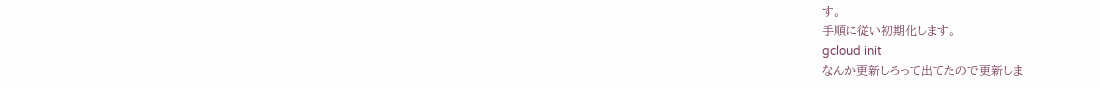す。
手順に従い初期化します。
gcloud init
なんか更新しろって出てたので更新しま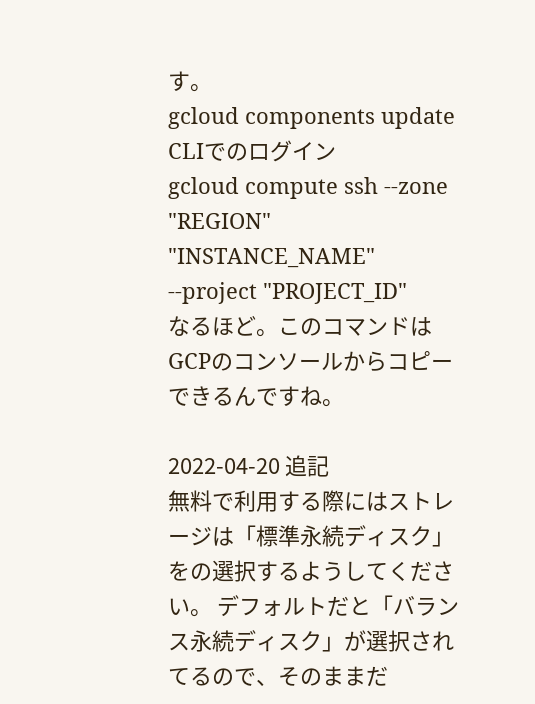す。
gcloud components update
CLIでのログイン
gcloud compute ssh --zone "REGION" "INSTANCE_NAME" --project "PROJECT_ID"
なるほど。このコマンドはGCPのコンソールからコピーできるんですね。

2022-04-20 追記
無料で利用する際にはストレージは「標準永続ディスク」をの選択するようしてください。 デフォルトだと「バランス永続ディスク」が選択されてるので、そのままだ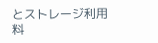とストレージ利用料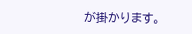が掛かります。